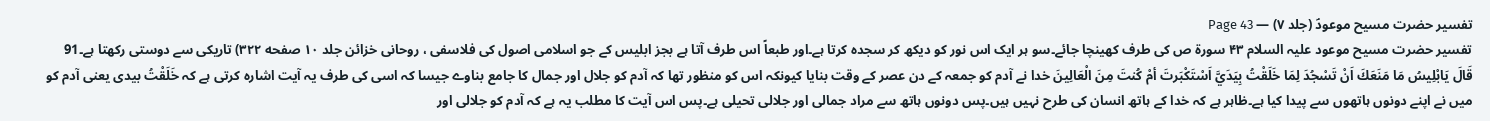تفسیر حضرت مسیح موعودؑ (جلد ۷) — Page 43
تفسیر حضرت مسیح موعود علیہ السلام ۴۳ سورة ص کی طرف کھینچا جائے۔سو ہر ایک اس نور کو دیکھ کر سجدہ کرتا ہے۔اور طبعاً اس طرف آتا ہے بجز ابلیس کے جو اسلامی اصول کی فلاسفی ، روحانی خزائن جلد ۱۰ صفحه ۳۲۲) تاریکی سے دوستی رکھتا ہے۔91 قَالَ يَابْلِيسُ مَا مَنَعَكَ اَنْ تَسْجُدَ لِمَا خَلَقْتُ بِيَدَيَّ اَسْتَكْبَرتَ أمْ كُنتَ مِنَ الْعَالِينَ خدا نے آدم کو جمعہ کے دن عصر کے وقت بنایا کیونکہ اس کو منظور تھا کہ آدم کو جلال اور جمال کا جامع بناوے جیسا کہ اسی کی طرف یہ آیت اشارہ کرتی ہے کہ خَلَقْتُ بیدی یعنی آدم کو میں نے اپنے دونوں ہاتھوں سے پیدا کیا ہے۔ظاہر ہے کہ خدا کے ہاتھ انسان کی طرح نہیں ہیں۔پس دونوں ہاتھ سے مراد جمالی اور جلالی تحیلی ہے۔پس اس آیت کا مطلب یہ ہے کہ آدم کو جلالی اور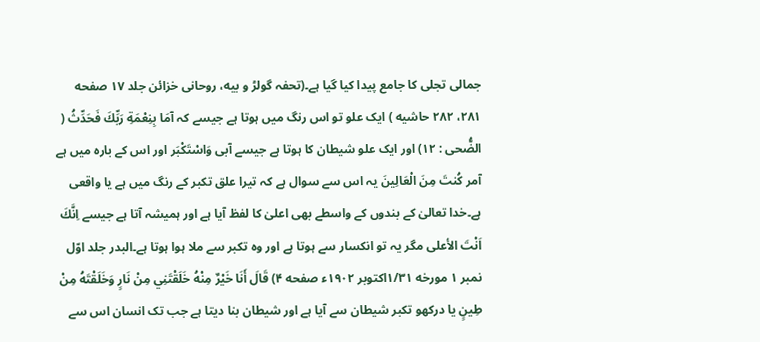جمالی تجلی کا جامع پیدا کیا گیا ہے۔(تحفہ گولڑ و بیه، روحانی خزائن جلد ۱۷ صفحه ۲۸۱، ۲۸۲ حاشیه ) ایک علو تو اس رنگ میں ہوتا ہے جیسے کہ آمَا بِنِعْمَةِ رَبِّكَ فَحَدِّثُ ( الضُّحى : ۱۲) اور ایک علو شیطان کا ہوتا ہے جیسے آبی وَاسْتَكْبَر اور اس کے بارہ میں ہے آمر كُنتَ مِنَ الْعَالِینَ یہ اس سے سوال ہے کہ تیرا علق تکبر کے رنگ میں ہے یا واقعی ہے۔خدا تعالیٰ کے بندوں کے واسطے بھی اعلیٰ کا لفظ آیا ہے اور ہمیشہ آتا ہے جیسے اِنَّكَ اَنْتَ الأعلى مگر یہ تو انکسار سے ہوتا ہے اور وہ تکبر سے ملا ہوا ہوتا ہے۔البدر جلد اوّل نمبر ۱ مورخه ۱/۳۱اکتوبر ۱۹۰۲ء صفحه ۴) قَالَ أَنَا خَيْرٌ مِنْهُ خَلَقْتَنِي مِنْ نَارٍ وَخَلَقْتَهُ مِنْ طِينٍ یا درکھو تکبر شیطان سے آیا ہے اور شیطان بنا دیتا ہے جب تک انسان اس سے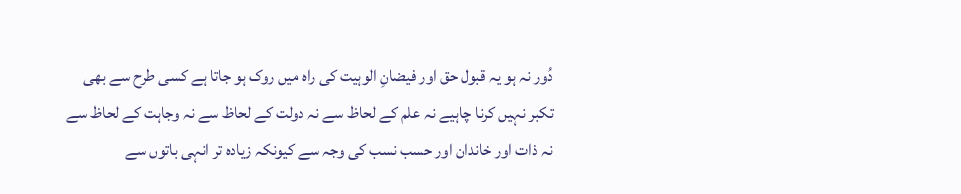دُور نہ ہو یہ قبول حق اور فیضانِ الوہیت کی راہ میں روک ہو جاتا ہے کسی طرح سے بھی تکبر نہیں کرنا چاہیے نہ علم کے لحاظ سے نہ دولت کے لحاظ سے نہ وجاہت کے لحاظ سے نہ ذات اور خاندان اور حسب نسب کی وجہ سے کیونکہ زیادہ تر انہی باتوں سے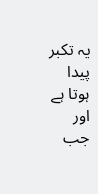یہ تکبر پیدا ہوتا ہے اور جب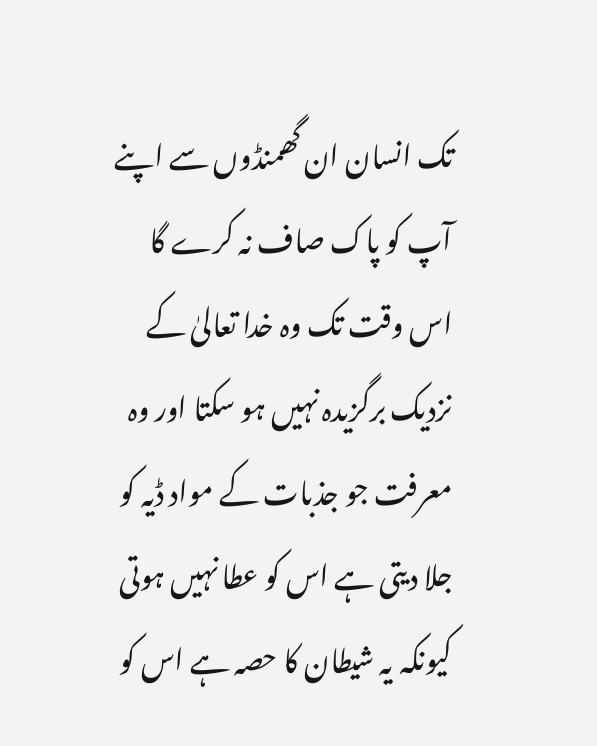تک انسان ان گھمنڈوں سے اپنے آپ کو پاک صاف نہ کرے گا اس وقت تک وہ خدا تعالیٰ کے نزدیک برگزیدہ نہیں ہو سکتا اور وہ معرفت جو جذبات کے مواد ڈیہ کو جلا دیتی ہے اس کو عطا نہیں ہوتی کیونکہ یہ شیطان کا حصہ ہے اس کو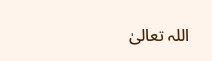اللہ تعالیٰ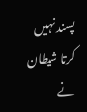پسند نہیں کرتا شیطان نے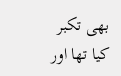بھی تکبر کیا تھا اور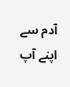آدم سے اپنے آپ